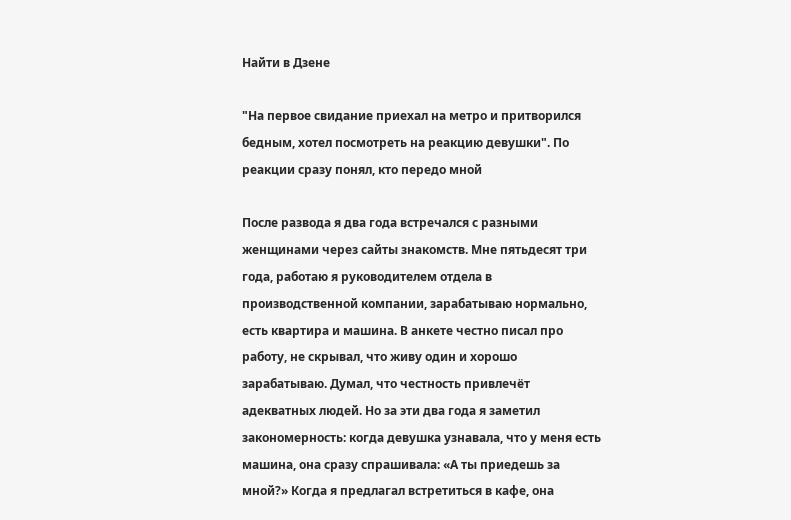Найти в Дзене

"На первое свидание приехал на метро и притворился бедным, хотел посмотреть на реакцию девушки". По реакции сразу понял, кто передо мной

После развода я два года встречался с разными женщинами через сайты знакомств. Мне пятьдесят три года, работаю я руководителем отдела в производственной компании, зарабатываю нормально, есть квартира и машина. В анкете честно писал про работу, не скрывал, что живу один и хорошо зарабатываю. Думал, что честность привлечёт адекватных людей. Но за эти два года я заметил закономерность: когда девушка узнавала, что у меня есть машина, она сразу спрашивала: «А ты приедешь за мной?» Когда я предлагал встретиться в кафе, она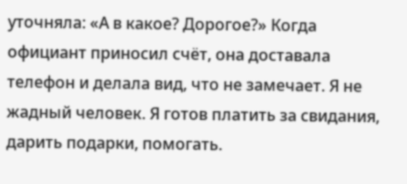уточняла: «А в какое? Дорогое?» Когда официант приносил счёт, она доставала телефон и делала вид, что не замечает. Я не жадный человек. Я готов платить за свидания, дарить подарки, помогать.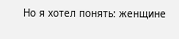Но я хотел понять: женщине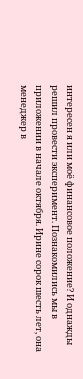интересен я или моё финансовое положение? И однажды решил провести эксперимент. Познакомились мы в приложении в начале октября. Ирине сорок шесть лет, она менеджер в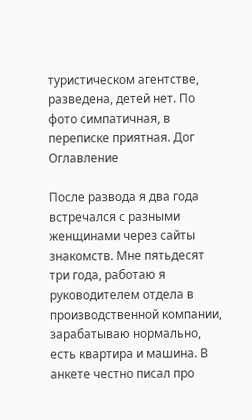туристическом агентстве, разведена, детей нет. По фото симпатичная, в переписке приятная. Дог
Оглавление

После развода я два года встречался с разными женщинами через сайты знакомств. Мне пятьдесят три года, работаю я руководителем отдела в производственной компании, зарабатываю нормально, есть квартира и машина. В анкете честно писал про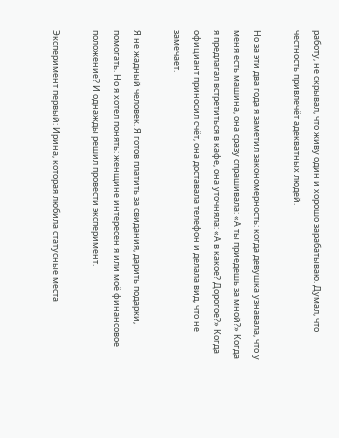работу, не скрывал, что живу один и хорошо зарабатываю. Думал, что честность привлечёт адекватных людей.

Но за эти два года я заметил закономерность: когда девушка узнавала, что у меня есть машина, она сразу спрашивала: «А ты приедешь за мной?» Когда я предлагал встретиться в кафе, она уточняла: «А в какое? Дорогое?» Когда официант приносил счёт, она доставала телефон и делала вид, что не замечает.

Я не жадный человек. Я готов платить за свидания, дарить подарки, помогать. Но я хотел понять: женщине интересен я или моё финансовое положение? И однажды решил провести эксперимент.

Эксперимент первый: Ирина, которая любила статусные места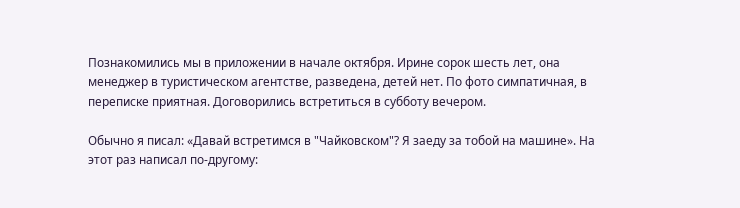Познакомились мы в приложении в начале октября. Ирине сорок шесть лет, она менеджер в туристическом агентстве, разведена, детей нет. По фото симпатичная, в переписке приятная. Договорились встретиться в субботу вечером.

Обычно я писал: «Давай встретимся в "Чайковском"? Я заеду за тобой на машине». На этот раз написал по-другому: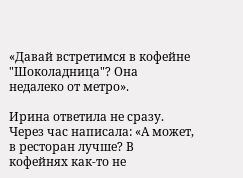«Давай встретимся в кофейне "Шоколадница"? Она недалеко от метро».

Ирина ответила не сразу. Через час написала: «А может, в ресторан лучше? В кофейнях как-то не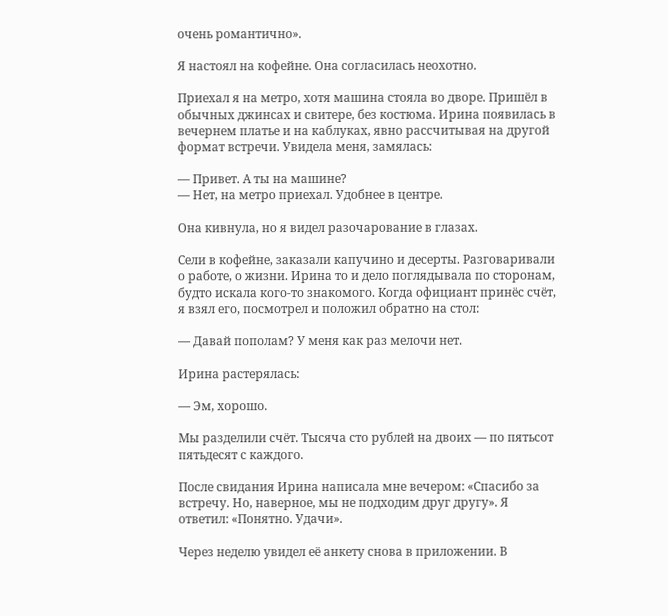очень романтично».

Я настоял на кофейне. Она согласилась неохотно.

Приехал я на метро, хотя машина стояла во дворе. Пришёл в обычных джинсах и свитере, без костюма. Ирина появилась в вечернем платье и на каблуках, явно рассчитывая на другой формат встречи. Увидела меня, замялась:

— Привет. А ты на машине?
— Нет, на метро приехал. Удобнее в центре.

Она кивнула, но я видел разочарование в глазах.

Сели в кофейне, заказали капучино и десерты. Разговаривали о работе, о жизни. Ирина то и дело поглядывала по сторонам, будто искала кого-то знакомого. Когда официант принёс счёт, я взял его, посмотрел и положил обратно на стол:

— Давай пополам? У меня как раз мелочи нет.

Ирина растерялась:

— Эм, хорошо.

Мы разделили счёт. Тысяча сто рублей на двоих — по пятьсот пятьдесят с каждого.

После свидания Ирина написала мне вечером: «Спасибо за встречу. Но, наверное, мы не подходим друг другу». Я ответил: «Понятно. Удачи».

Через неделю увидел её анкету снова в приложении. В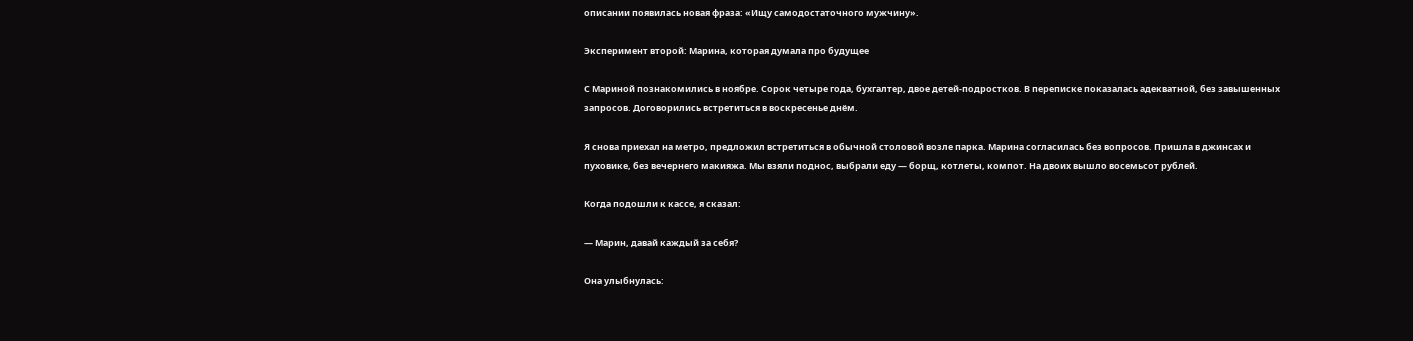описании появилась новая фраза: «Ищу самодостаточного мужчину».

Эксперимент второй: Марина, которая думала про будущее

С Мариной познакомились в ноябре. Сорок четыре года, бухгалтер, двое детей-подростков. В переписке показалась адекватной, без завышенных запросов. Договорились встретиться в воскресенье днём.

Я снова приехал на метро, предложил встретиться в обычной столовой возле парка. Марина согласилась без вопросов. Пришла в джинсах и пуховике, без вечернего макияжа. Мы взяли поднос, выбрали еду — борщ, котлеты, компот. На двоих вышло восемьсот рублей.

Когда подошли к кассе, я сказал:

— Марин, давай каждый за себя?

Она улыбнулась: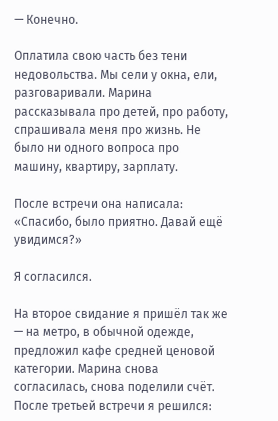— Конечно.

Оплатила свою часть без тени недовольства. Мы сели у окна, ели, разговаривали. Марина рассказывала про детей, про работу, спрашивала меня про жизнь. Не было ни одного вопроса про машину, квартиру, зарплату.

После встречи она написала: «Спасибо, было приятно. Давай ещё увидимся?»

Я согласился.

На второе свидание я пришёл так же — на метро, в обычной одежде, предложил кафе средней ценовой категории. Марина снова согласилась, снова поделили счёт. После третьей встречи я решился: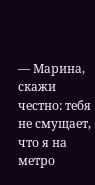— Марина, скажи честно: тебя не смущает, что я на метро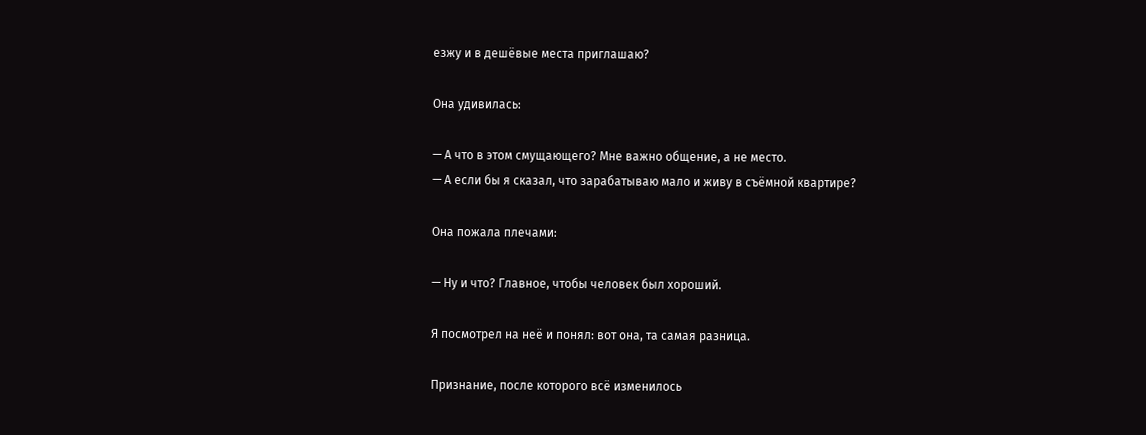езжу и в дешёвые места приглашаю?

Она удивилась:

— А что в этом смущающего? Мне важно общение, а не место.
— А если бы я сказал, что зарабатываю мало и живу в съёмной квартире?

Она пожала плечами:

— Ну и что? Главное, чтобы человек был хороший.

Я посмотрел на неё и понял: вот она, та самая разница.

Признание, после которого всё изменилось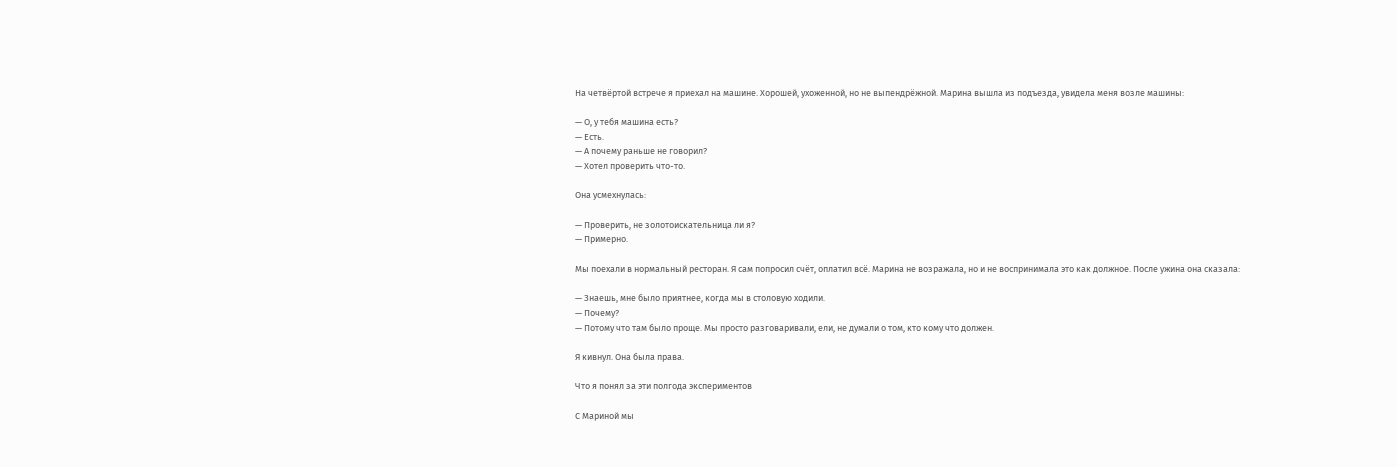На четвёртой встрече я приехал на машине. Хорошей, ухоженной, но не выпендрёжной. Марина вышла из подъезда, увидела меня возле машины:

— О, у тебя машина есть?
— Есть.
— А почему раньше не говорил?
— Хотел проверить что-то.

Она усмехнулась:

— Проверить, не золотоискательница ли я?
— Примерно.

Мы поехали в нормальный ресторан. Я сам попросил счёт, оплатил всё. Марина не возражала, но и не воспринимала это как должное. После ужина она сказала:

— Знаешь, мне было приятнее, когда мы в столовую ходили.
— Почему?
— Потому что там было проще. Мы просто разговаривали, ели, не думали о том, кто кому что должен.

Я кивнул. Она была права.

Что я понял за эти полгода экспериментов

С Мариной мы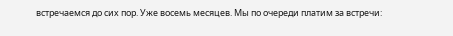встречаемся до сих пор. Уже восемь месяцев. Мы по очереди платим за встречи: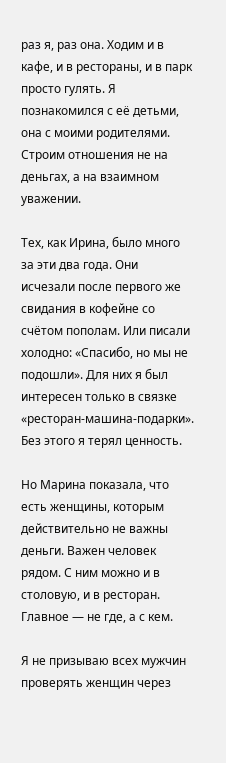раз я, раз она. Ходим и в кафе, и в рестораны, и в парк просто гулять. Я познакомился с её детьми, она с моими родителями. Строим отношения не на деньгах, а на взаимном уважении.

Тех, как Ирина, было много за эти два года. Они исчезали после первого же свидания в кофейне со счётом пополам. Или писали холодно: «Спасибо, но мы не подошли». Для них я был интересен только в связке «ресторан-машина-подарки». Без этого я терял ценность.

Но Марина показала, что есть женщины, которым действительно не важны деньги. Важен человек рядом. С ним можно и в столовую, и в ресторан. Главное — не где, а с кем.

Я не призываю всех мужчин проверять женщин через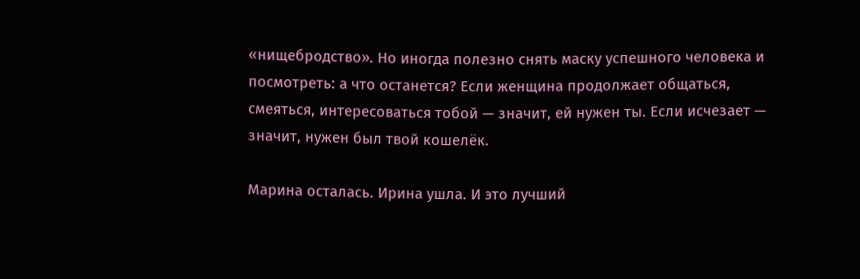«нищебродство». Но иногда полезно снять маску успешного человека и посмотреть: а что останется? Если женщина продолжает общаться, смеяться, интересоваться тобой — значит, ей нужен ты. Если исчезает — значит, нужен был твой кошелёк.

Марина осталась. Ирина ушла. И это лучший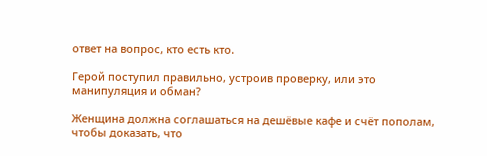ответ на вопрос, кто есть кто.

Герой поступил правильно, устроив проверку, или это манипуляция и обман?

Женщина должна соглашаться на дешёвые кафе и счёт пополам, чтобы доказать, что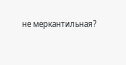не меркантильная?